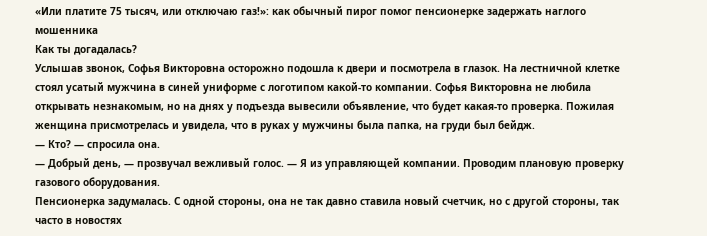«Или платите 75 тысяч, или отключаю газ!»: как обычный пирог помог пенсионерке задержать наглого мошенника
Как ты догадалась?
Услышав звонок, Софья Викторовна осторожно подошла к двери и посмотрела в глазок. На лестничной клетке стоял усатый мужчина в синей униформе с логотипом какой‑то компании. Софья Викторовна не любила открывать незнакомым, но на днях у подъезда вывесили объявление, что будет какая-то проверка. Пожилая женщина присмотрелась и увидела, что в руках у мужчины была папка, на груди был бейдж.
— Кто? — спросила она.
— Добрый день, — прозвучал вежливый голос. — Я из управляющей компании. Проводим плановую проверку газового оборудования.
Пенсионерка задумалась. С одной стороны, она не так давно ставила новый счетчик, но с другой стороны, так часто в новостях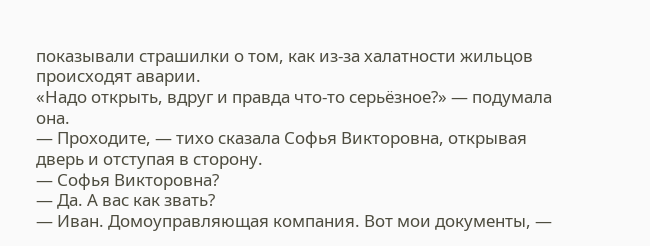показывали страшилки о том, как из-за халатности жильцов происходят аварии.
«Надо открыть, вдруг и правда что‑то серьёзное?» — подумала она.
— Проходите, — тихо сказала Софья Викторовна, открывая дверь и отступая в сторону.
— Софья Викторовна?
— Да. А вас как звать?
— Иван. Домоуправляющая компания. Вот мои документы, —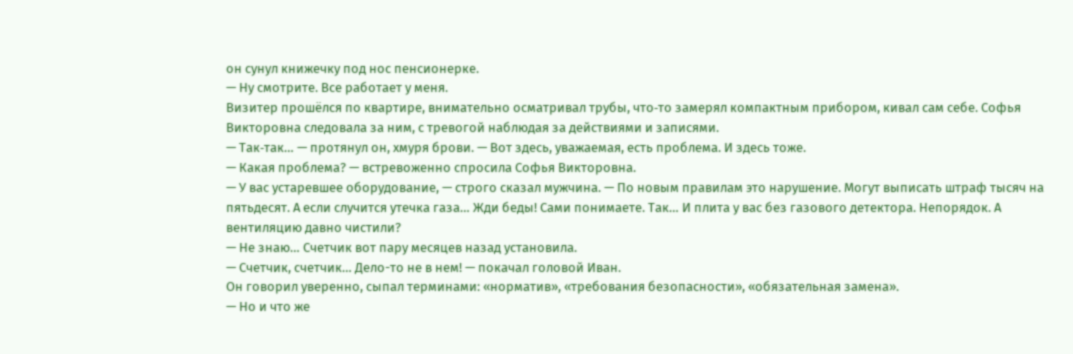он сунул книжечку под нос пенсионерке.
— Ну смотрите. Все работает у меня.
Визитер прошёлся по квартире, внимательно осматривал трубы, что‑то замерял компактным прибором, кивал сам себе. Софья Викторовна следовала за ним, с тревогой наблюдая за действиями и записями.
— Так‑так… — протянул он, хмуря брови. — Вот здесь, уважаемая, есть проблема. И здесь тоже.
— Какая проблема? — встревоженно спросила Софья Викторовна.
— У вас устаревшее оборудование, — строго сказал мужчина. — По новым правилам это нарушение. Могут выписать штраф тысяч на пятьдесят. А если случится утечка газа… Жди беды! Сами понимаете. Так… И плита у вас без газового детектора. Непорядок. А вентиляцию давно чистили?
— Не знаю… Счетчик вот пару месяцев назад установила.
— Счетчик, счетчик… Дело-то не в нем! — покачал головой Иван.
Он говорил уверенно, сыпал терминами: «норматив», «требования безопасности», «обязательная замена».
— Но и что же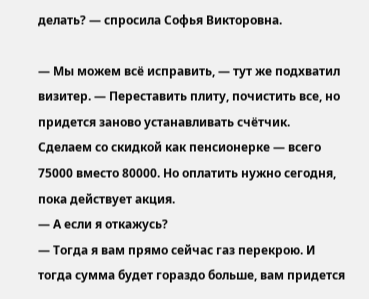делать? — спросила Софья Викторовна.

— Мы можем всё исправить, — тут же подхватил визитер. — Переставить плиту, почистить все, но придется заново устанавливать счётчик. Сделаем со скидкой как пенсионерке — всего 75000 вместо 80000. Но оплатить нужно сегодня, пока действует акция.
— А если я откажусь?
— Тогда я вам прямо сейчас газ перекрою. И тогда сумма будет гораздо больше, вам придется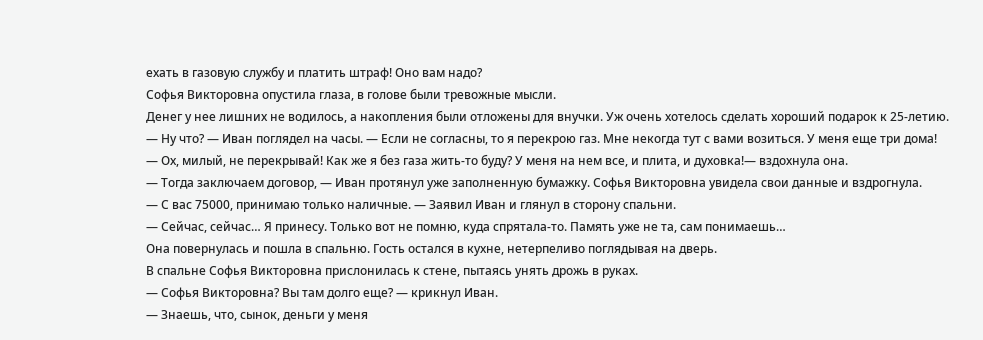ехать в газовую службу и платить штраф! Оно вам надо?
Софья Викторовна опустила глаза, в голове были тревожные мысли.
Денег у нее лишних не водилось, а накопления были отложены для внучки. Уж очень хотелось сделать хороший подарок к 25-летию.
— Ну что? — Иван поглядел на часы. — Если не согласны, то я перекрою газ. Мне некогда тут с вами возиться. У меня еще три дома!
— Ох, милый, не перекрывай! Как же я без газа жить-то буду? У меня на нем все, и плита, и духовка!— вздохнула она.
— Тогда заключаем договор, — Иван протянул уже заполненную бумажку. Софья Викторовна увидела свои данные и вздрогнула.
— С вас 75000, принимаю только наличные. — Заявил Иван и глянул в сторону спальни.
— Сейчас, сейчас… Я принесу. Только вот не помню, куда спрятала‑то. Память уже не та, сам понимаешь…
Она повернулась и пошла в спальню. Гость остался в кухне, нетерпеливо поглядывая на дверь.
В спальне Софья Викторовна прислонилась к стене, пытаясь унять дрожь в руках.
— Софья Викторовна? Вы там долго еще? — крикнул Иван.
— Знаешь, что, сынок, деньги у меня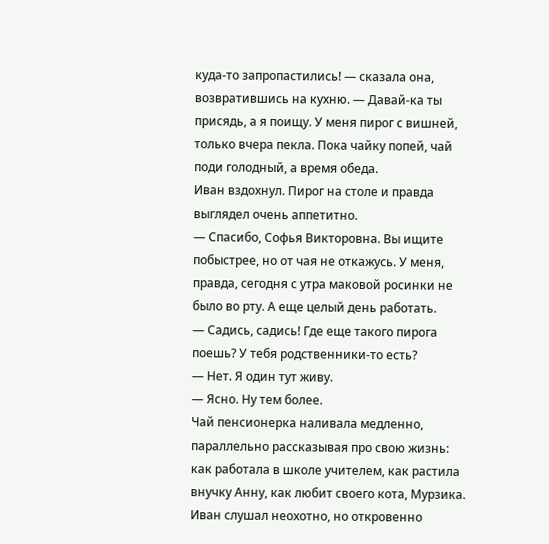куда-то запропастились! — сказала она, возвратившись на кухню. — Давай‑ка ты присядь, а я поищу. У меня пирог с вишней, только вчера пекла. Пока чайку попей, чай поди голодный, а время обеда.
Иван вздохнул. Пирог на столе и правда выглядел очень аппетитно.
— Спасибо, Софья Викторовна. Вы ищите побыстрее, но от чая не откажусь. У меня, правда, сегодня с утра маковой росинки не было во рту. А еще целый день работать.
— Садись, садись! Где еще такого пирога поешь? У тебя родственники-то есть?
— Нет. Я один тут живу.
— Ясно. Ну тем более.
Чай пенсионерка наливала медленно, параллельно рассказывая про свою жизнь: как работала в школе учителем, как растила внучку Анну, как любит своего кота, Мурзика.
Иван слушал неохотно, но откровенно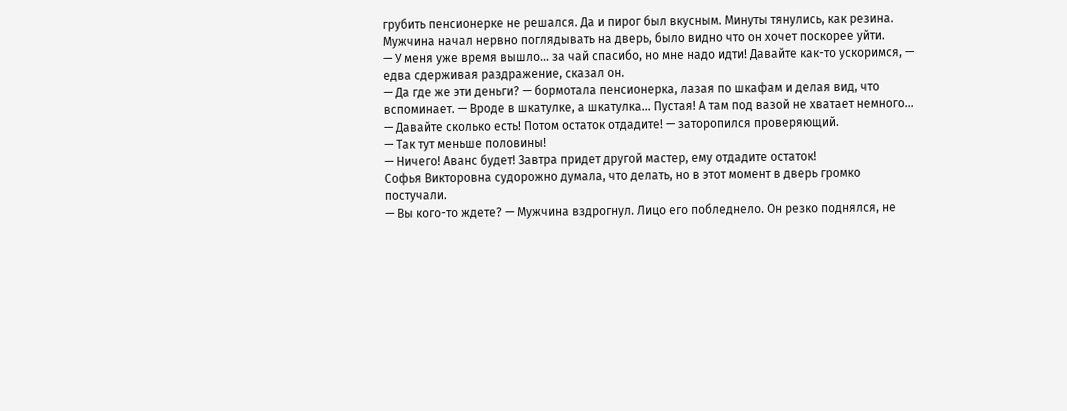грубить пенсионерке не решался. Да и пирог был вкусным. Минуты тянулись, как резина. Мужчина начал нервно поглядывать на дверь, было видно что он хочет поскорее уйти.
— У меня уже время вышло… за чай спасибо, но мне надо идти! Давайте как-то ускоримся, — едва сдерживая раздражение, сказал он.
— Да где же эти деньги? — бормотала пенсионерка, лазая по шкафам и делая вид, что вспоминает. — Вроде в шкатулке, а шкатулка… Пустая! А там под вазой не хватает немного…
— Давайте сколько есть! Потом остаток отдадите! — заторопился проверяющий.
— Так тут меньше половины!
— Ничего! Аванс будет! Завтра придет другой мастер, ему отдадите остаток!
Софья Викторовна судорожно думала, что делать, но в этот момент в дверь громко постучали.
— Вы кого-то ждете? — Мужчина вздрогнул. Лицо его побледнело. Он резко поднялся, не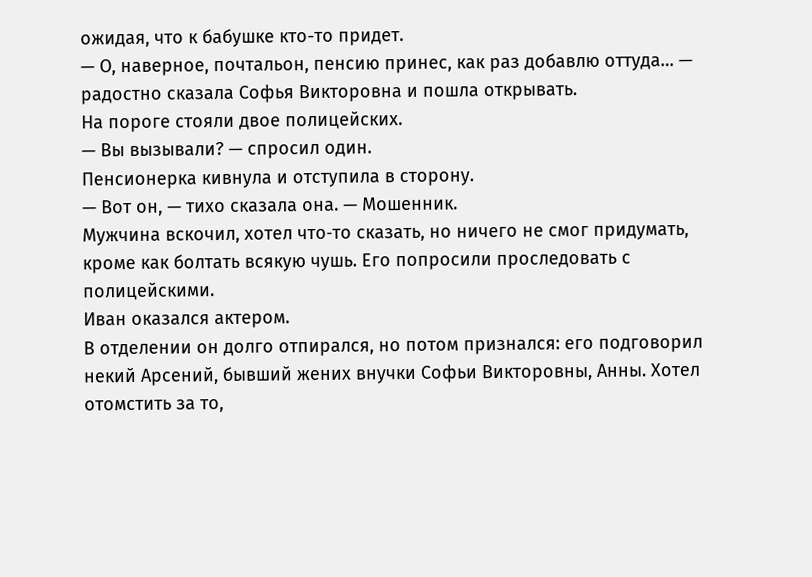ожидая, что к бабушке кто-то придет.
— О, наверное, почтальон, пенсию принес, как раз добавлю оттуда… — радостно сказала Софья Викторовна и пошла открывать.
На пороге стояли двое полицейских.
— Вы вызывали? — спросил один.
Пенсионерка кивнула и отступила в сторону.
— Вот он, — тихо сказала она. — Мошенник.
Мужчина вскочил, хотел что‑то сказать, но ничего не смог придумать, кроме как болтать всякую чушь. Его попросили проследовать с полицейскими.
Иван оказался актером.
В отделении он долго отпирался, но потом признался: его подговорил некий Арсений, бывший жених внучки Софьи Викторовны, Анны. Хотел отомстить за то,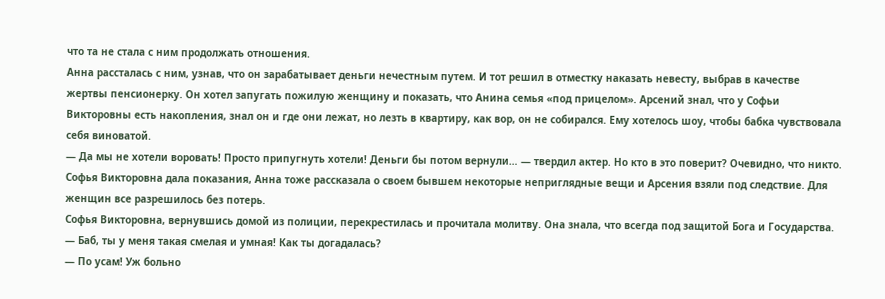что та не стала с ним продолжать отношения.
Анна рассталась с ним, узнав, что он зарабатывает деньги нечестным путем. И тот решил в отместку наказать невесту, выбрав в качестве жертвы пенсионерку. Он хотел запугать пожилую женщину и показать, что Анина семья «под прицелом». Арсений знал, что у Софьи Викторовны есть накопления, знал он и где они лежат, но лезть в квартиру, как вор, он не собирался. Ему хотелось шоу, чтобы бабка чувствовала себя виноватой.
— Да мы не хотели воровать! Просто припугнуть хотели! Деньги бы потом вернули… — твердил актер. Но кто в это поверит? Очевидно, что никто.
Софья Викторовна дала показания, Анна тоже рассказала о своем бывшем некоторые неприглядные вещи и Арсения взяли под следствие. Для женщин все разрешилось без потерь.
Софья Викторовна, вернувшись домой из полиции, перекрестилась и прочитала молитву. Она знала, что всегда под защитой Бога и Государства.
— Баб, ты у меня такая смелая и умная! Как ты догадалась?
— По усам! Уж больно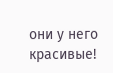они у него красивые!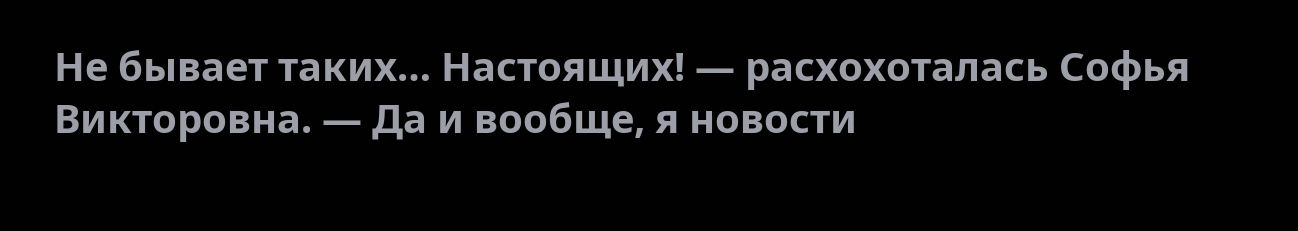Не бывает таких… Настоящих! — расхохоталась Софья Викторовна. — Да и вообще, я новости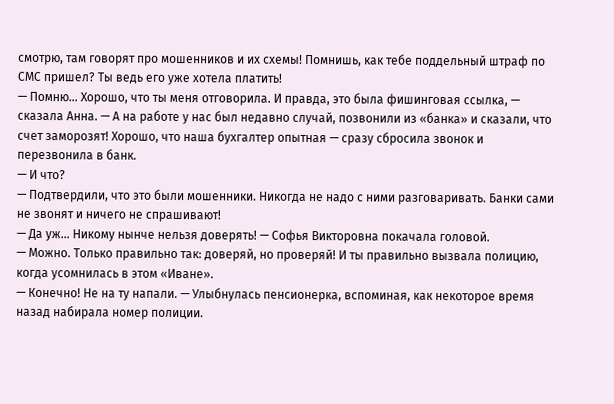смотрю, там говорят про мошенников и их схемы! Помнишь, как тебе поддельный штраф по СМС пришел? Ты ведь его уже хотела платить!
— Помню… Хорошо, что ты меня отговорила. И правда, это была фишинговая ссылка, — сказала Анна. — А на работе у нас был недавно случай, позвонили из «банка» и сказали, что счет заморозят! Хорошо, что наша бухгалтер опытная — сразу сбросила звонок и перезвонила в банк.
— И что?
— Подтвердили, что это были мошенники. Никогда не надо с ними разговаривать. Банки сами не звонят и ничего не спрашивают!
— Да уж… Никому нынче нельзя доверять! — Софья Викторовна покачала головой.
— Можно. Только правильно так: доверяй, но проверяй! И ты правильно вызвала полицию, когда усомнилась в этом «Иване».
— Конечно! Не на ту напали. — Улыбнулась пенсионерка, вспоминая, как некоторое время назад набирала номер полиции.